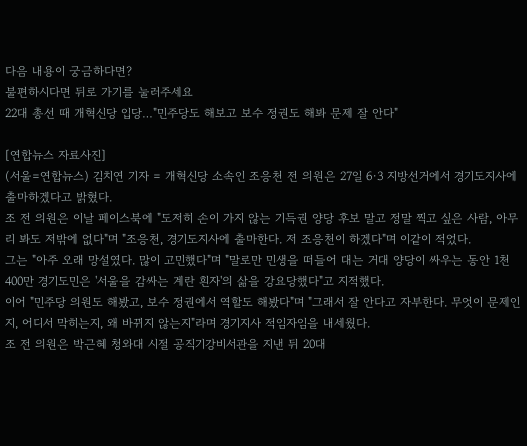다음 내용이 궁금하다면?
불편하시다면 뒤로 가기를 눌러주세요
22대 총선 때 개혁신당 입당…"민주당도 해보고 보수 정권도 해봐 문제 잘 안다"

[연합뉴스 자료사진]
(서울=연합뉴스) 김치연 기자 = 개혁신당 소속인 조응천 전 의원은 27일 6·3 지방선거에서 경기도지사에 출마하겠다고 밝혔다.
조 전 의원은 이날 페이스북에 "도저히 손이 가지 않는 기득권 양당 후보 말고 정말 찍고 싶은 사람, 아무리 봐도 저밖에 없다"며 "조응천, 경기도지사에 출마한다. 저 조응천이 하겠다"며 이같이 적었다.
그는 "아주 오래 망설였다. 많이 고민했다"며 "말로만 민생을 떠들어 대는 거대 양당이 싸우는 동안 1천400만 경기도민은 '서울을 감싸는 계란 흰자'의 삶을 강요당했다"고 지적했다.
이어 "민주당 의원도 해봤고, 보수 정권에서 역할도 해봤다"며 "그래서 잘 안다고 자부한다. 무엇이 문제인지, 어디서 막히는지, 왜 바뀌지 않는지"라며 경기지사 적임자임을 내세웠다.
조 전 의원은 박근혜 청와대 시절 공직기강비서관을 지낸 뒤 20대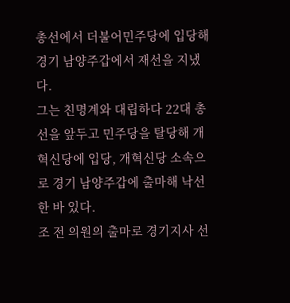총선에서 더불어민주당에 입당해 경기 남양주갑에서 재선을 지냈다.
그는 친명계와 대립하다 22대 총선을 앞두고 민주당을 탈당해 개혁신당에 입당, 개혁신당 소속으로 경기 남양주갑에 출마해 낙선한 바 있다.
조 전 의원의 출마로 경기지사 선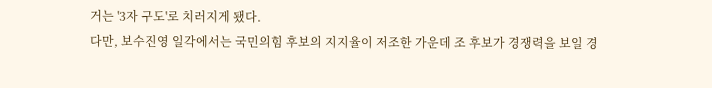거는 '3자 구도'로 치러지게 됐다.
다만, 보수진영 일각에서는 국민의힘 후보의 지지율이 저조한 가운데 조 후보가 경쟁력을 보일 경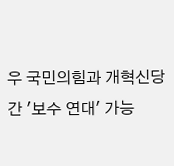우 국민의힘과 개혁신당 간 '보수 연대' 가능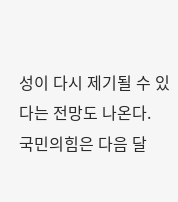성이 다시 제기될 수 있다는 전망도 나온다.
국민의힘은 다음 달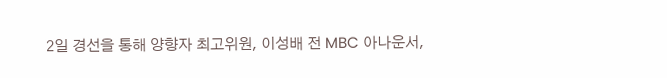2일 경선을 통해 양향자 최고위원, 이성배 전 MBC 아나운서,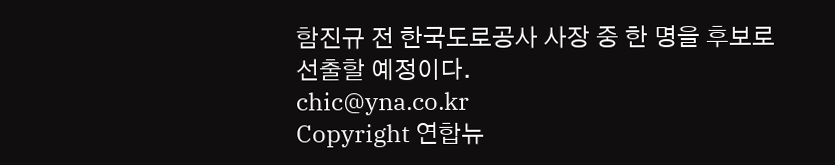함진규 전 한국도로공사 사장 중 한 명을 후보로 선출할 예정이다.
chic@yna.co.kr
Copyright 연합뉴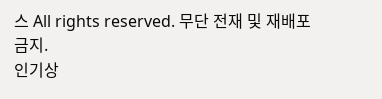스 All rights reserved. 무단 전재 및 재배포 금지.
인기상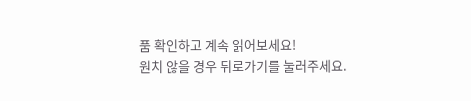품 확인하고 계속 읽어보세요!
원치 않을 경우 뒤로가기를 눌러주세요.